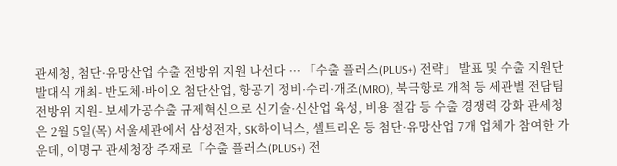관세청, 첨단·유망산업 수출 전방위 지원 나선다 ··· 「수출 플러스(PLUS+) 전략」 발표 및 수출 지원단 발대식 개최- 반도체·바이오 첨단산업, 항공기 정비·수리·개조(MRO), 북극항로 개척 등 세관별 전담팀 전방위 지원- 보세가공수출 규제혁신으로 신기술·신산업 육성, 비용 절감 등 수출 경쟁력 강화 관세청은 2월 5일(목) 서울세관에서 삼성전자, SK하이닉스, 셀트리온 등 첨단·유망산업 7개 업체가 참여한 가운데, 이명구 관세청장 주재로「수출 플러스(PLUS+) 전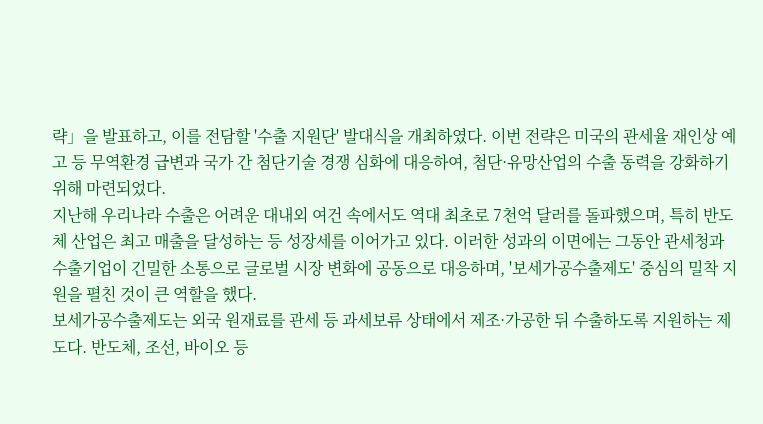략」을 발표하고, 이를 전담할 '수출 지원단' 발대식을 개최하였다. 이번 전략은 미국의 관세율 재인상 예고 등 무역환경 급변과 국가 간 첨단기술 경쟁 심화에 대응하여, 첨단·유망산업의 수출 동력을 강화하기 위해 마련되었다.
지난해 우리나라 수출은 어려운 대내외 여건 속에서도 역대 최초로 7천억 달러를 돌파했으며, 특히 반도체 산업은 최고 매출을 달성하는 등 성장세를 이어가고 있다. 이러한 성과의 이면에는 그동안 관세청과 수출기업이 긴밀한 소통으로 글로벌 시장 변화에 공동으로 대응하며, '보세가공수출제도' 중심의 밀착 지원을 펼친 것이 큰 역할을 했다.
보세가공수출제도는 외국 원재료를 관세 등 과세보류 상태에서 제조·가공한 뒤 수출하도록 지원하는 제도다. 반도체, 조선, 바이오 등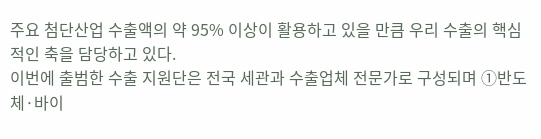주요 첨단산업 수출액의 약 95% 이상이 활용하고 있을 만큼 우리 수출의 핵심적인 축을 담당하고 있다.
이번에 출범한 수출 지원단은 전국 세관과 수출업체 전문가로 구성되며 ①반도체·바이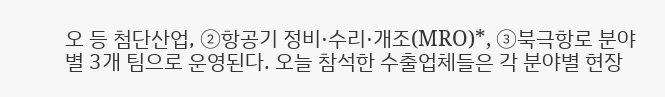오 등 첨단산업, ②항공기 정비·수리·개조(MRO)*, ③북극항로 분야별 3개 팀으로 운영된다. 오늘 참석한 수출업체들은 각 분야별 현장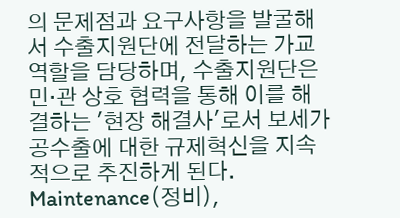의 문제점과 요구사항을 발굴해서 수출지원단에 전달하는 가교역할을 담당하며, 수출지원단은 민·관 상호 협력을 통해 이를 해결하는 '현장 해결사'로서 보세가공수출에 대한 규제혁신을 지속적으로 추진하게 된다.
Maintenance(정비),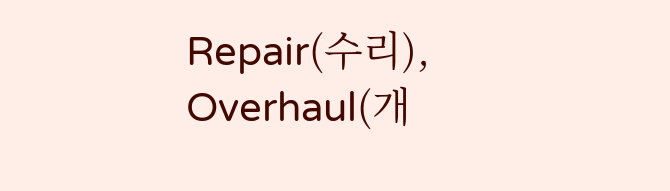Repair(수리), Overhaul(개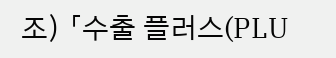조) 「수출 플러스(PLU